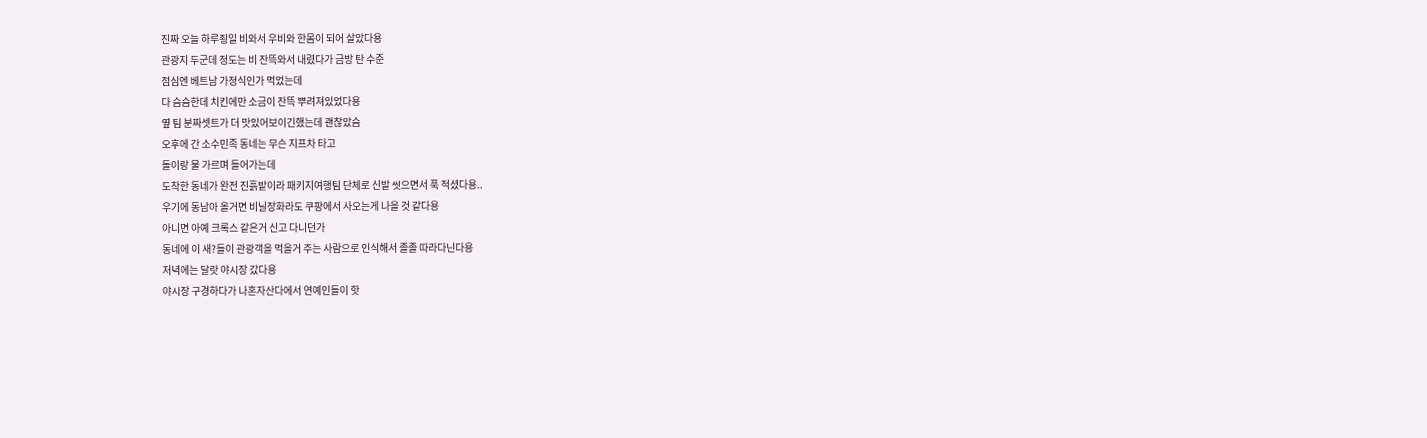진짜 오늘 하루죙일 비와서 우비와 한몸이 되어 살았다용
관광지 두군데 정도는 비 잔뜩와서 내렸다가 금방 탄 수준
점심엔 베트남 가정식인가 먹었는데
다 슴슴한데 치킨에만 소금이 잔뜩 뿌려져있었다용
옆 팀 분짜셋트가 더 맛있어보이긴했는데 괜찮았슴
오후에 간 소수민족 동네는 무슨 지프차 타고
돌이랑 물 가르며 들어가는데
도착한 동네가 완전 진흙밭이라 패키지여행팀 단체로 신발 씻으면서 푹 적셨다용..
우기에 동남아 올거면 비닐장화라도 쿠팡에서 사오는게 나을 것 같다용
아니면 아예 크록스 같은거 신고 다니던가
동네에 이 새?들이 관광객을 먹을거 주는 사람으로 인식해서 졸졸 따라다닌다용
저녁에는 달랏 야시장 갔다용
야시장 구경하다가 나혼자산다에서 연예인들이 핫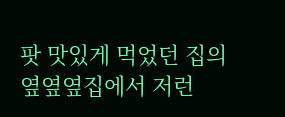팟 맛있게 먹었던 집의
옆옆옆집에서 저런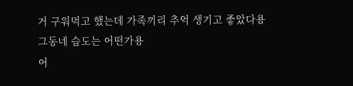거 구워먹고 했는데 가족끼리 추억 생기고 좋았다용
그동네 습도는 어떤가용
어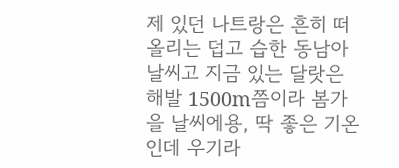제 있던 나트랑은 흔히 떠올리는 덥고 습한 동남아 날씨고 지금 있는 달랏은 해발 1500m쯤이라 봄가을 날씨에용, 딱 좋은 기온인데 우기라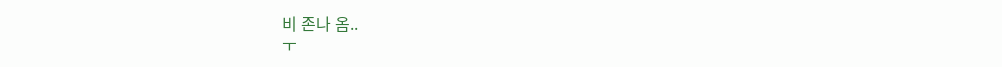비 존나 옴..
ㅜ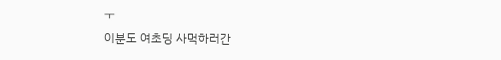ㅜ
이분도 여초딩 사먹하러간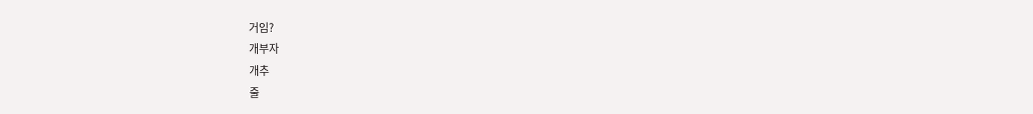거임?
개부자
개추
줄